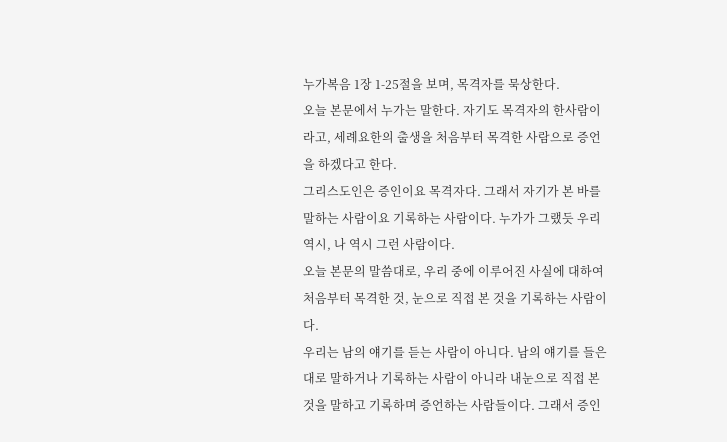누가복음 1장 1-25절을 보며, 목격자를 묵상한다.
오늘 본문에서 누가는 말한다. 자기도 목격자의 한사람이라고, 세례요한의 출생을 처음부터 목격한 사람으로 증언을 하겠다고 한다.
그리스도인은 증인이요 목격자다. 그래서 자기가 본 바를 말하는 사람이요 기록하는 사람이다. 누가가 그랬듯 우리 역시, 나 역시 그런 사람이다.
오늘 본문의 말씀대로, 우리 중에 이루어진 사실에 대하여 처음부터 목격한 것, 눈으로 직접 본 것을 기록하는 사람이다.
우리는 남의 얘기를 듣는 사람이 아니다. 남의 얘기를 들은대로 말하거나 기록하는 사람이 아니라 내눈으로 직접 본 것을 말하고 기록하며 증언하는 사람들이다. 그래서 증인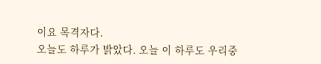이요 목격자다.
오늘도 하루가 밝았다. 오늘 이 하루도 우리중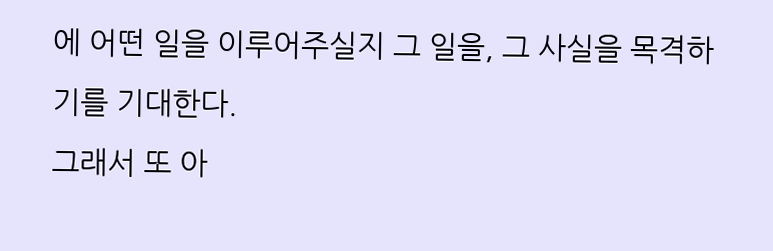에 어떤 일을 이루어주실지 그 일을, 그 사실을 목격하기를 기대한다.
그래서 또 아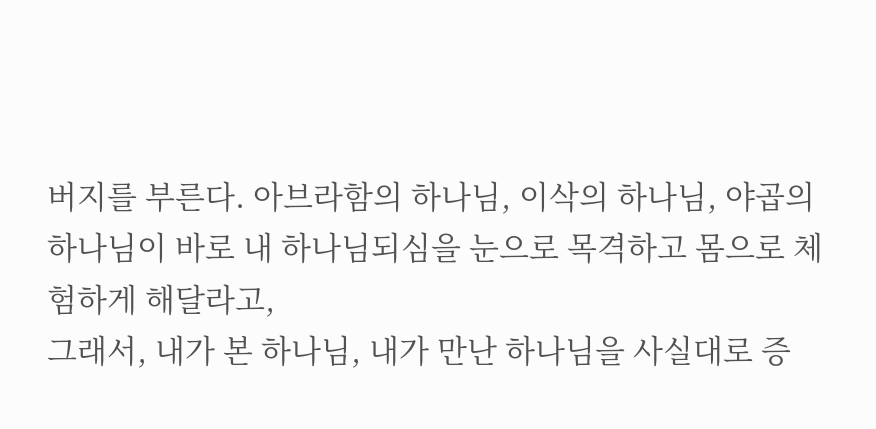버지를 부른다. 아브라함의 하나님, 이삭의 하나님, 야곱의 하나님이 바로 내 하나님되심을 눈으로 목격하고 몸으로 체험하게 해달라고,
그래서, 내가 본 하나님, 내가 만난 하나님을 사실대로 증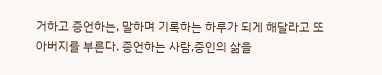거하고 증언하는, 말하며 기록하는 하루가 되게 해달라고 또 아버지를 부른다. 증언하는 사람,증인의 삶을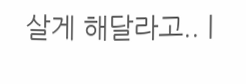살게 해달라고.. |